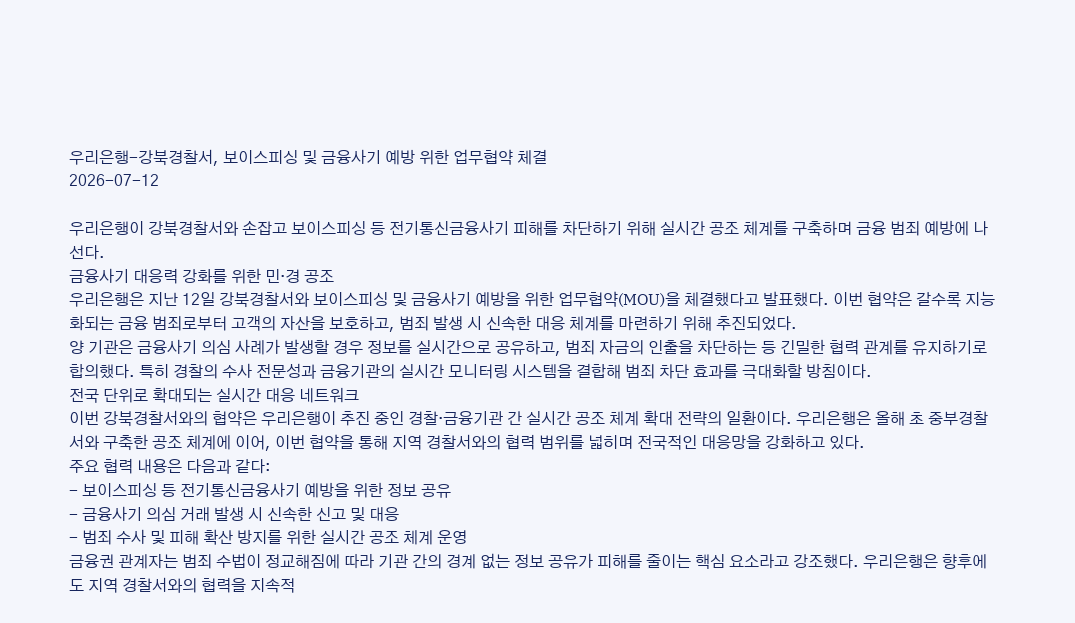우리은행-강북경찰서, 보이스피싱 및 금융사기 예방 위한 업무협약 체결
2026-07-12

우리은행이 강북경찰서와 손잡고 보이스피싱 등 전기통신금융사기 피해를 차단하기 위해 실시간 공조 체계를 구축하며 금융 범죄 예방에 나선다.
금융사기 대응력 강화를 위한 민·경 공조
우리은행은 지난 12일 강북경찰서와 보이스피싱 및 금융사기 예방을 위한 업무협약(MOU)을 체결했다고 발표했다. 이번 협약은 갈수록 지능화되는 금융 범죄로부터 고객의 자산을 보호하고, 범죄 발생 시 신속한 대응 체계를 마련하기 위해 추진되었다.
양 기관은 금융사기 의심 사례가 발생할 경우 정보를 실시간으로 공유하고, 범죄 자금의 인출을 차단하는 등 긴밀한 협력 관계를 유지하기로 합의했다. 특히 경찰의 수사 전문성과 금융기관의 실시간 모니터링 시스템을 결합해 범죄 차단 효과를 극대화할 방침이다.
전국 단위로 확대되는 실시간 대응 네트워크
이번 강북경찰서와의 협약은 우리은행이 추진 중인 경찰·금융기관 간 실시간 공조 체계 확대 전략의 일환이다. 우리은행은 올해 초 중부경찰서와 구축한 공조 체계에 이어, 이번 협약을 통해 지역 경찰서와의 협력 범위를 넓히며 전국적인 대응망을 강화하고 있다.
주요 협력 내용은 다음과 같다:
- 보이스피싱 등 전기통신금융사기 예방을 위한 정보 공유
- 금융사기 의심 거래 발생 시 신속한 신고 및 대응
- 범죄 수사 및 피해 확산 방지를 위한 실시간 공조 체계 운영
금융권 관계자는 범죄 수법이 정교해짐에 따라 기관 간의 경계 없는 정보 공유가 피해를 줄이는 핵심 요소라고 강조했다. 우리은행은 향후에도 지역 경찰서와의 협력을 지속적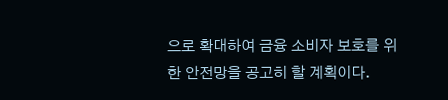으로 확대하여 금융 소비자 보호를 위한 안전망을 공고히 할 계획이다.